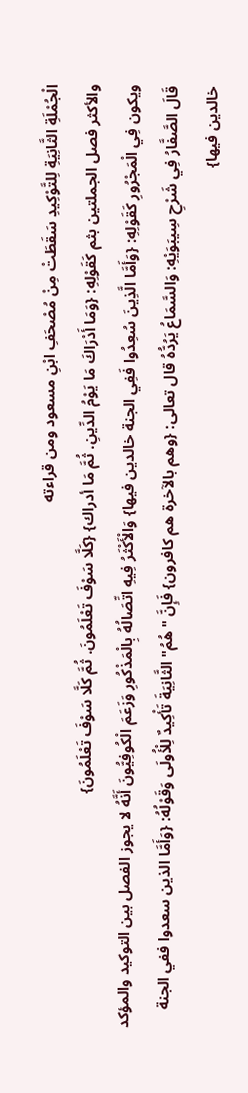الْجُمْلَةِ الثَّانِيَةِ لِلتَّوْكِيدِ سَقَطَتْ مِنْ مُصْحَفِ ابْنِ مسعود ومن قراءته
والأكثر فصل الجملتين بثم كَقَوْلِهِ: {وَمَا أَدْرَاكَ مَا يَوْمُ الدِّينِ. ثُمَّ مَا أدراك} {كَلَّا سَوْفَ تَعْلَمُونَ. ثُمَّ كَلَّا سَوْفَ تَعْلَمُونَ}
ويكون فِي الْمَجْرُورِ كَقَوْلِهِ: {وَأَمَّا الَّذِينَ سُعِدُوا فَفِي الجنة خالدين فيها} وَالْأَكْثَرُ فِيهِ اتِّصَالُهُ بِالْمَذْكُورِ وَزَعَمَ الْكُوفِيُّونَ أَنَّهُ لا يجوز الفصل بين التوكيد والمؤكد قَالَ الصَّفَّارُ فِي شَرْحِ سِيبَوَيْهِ: وَالسَّمَاعُ يَرُدُّهُ قال تعالى: {وهم بالآخرة هم كافرون} فَإِنَّ "هُمُ" الثَّانِيَةَ تَأْكِيدٌ لِلْأُولَى وَقَوْلُهُ: {وَأَمَّا الذين سعدوا ففي الجنة خالدين فيها}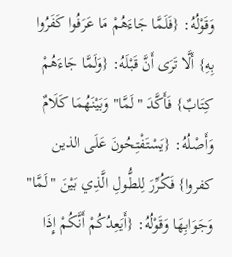وَقَوْلُهُ: {فَلَمَّا جَاءَهُمْ مَا عَرَفُوا كَفَرُوا بِهِ} أَلَّا تَرَى أَنَّ قَبْلَهُ: {وَلَمَّا جَاءَهُمْ كِتَابٌ} فَأَكَّدَ "لَمَّا" وَبَيْنَهُمَا كَلَامٌ وَأَصْلُهُ: {يَسْتَفْتِحُونَ عَلَى الذين كفروا} فَكُرِّرَ لِلطُّولِ الَّذِي بَيْنَ "لَمَّا" وَجَوَابِهَا وَقَوْلُهُ: {أَيَعِدُكُمْ أَنَّكُمْ إِذَا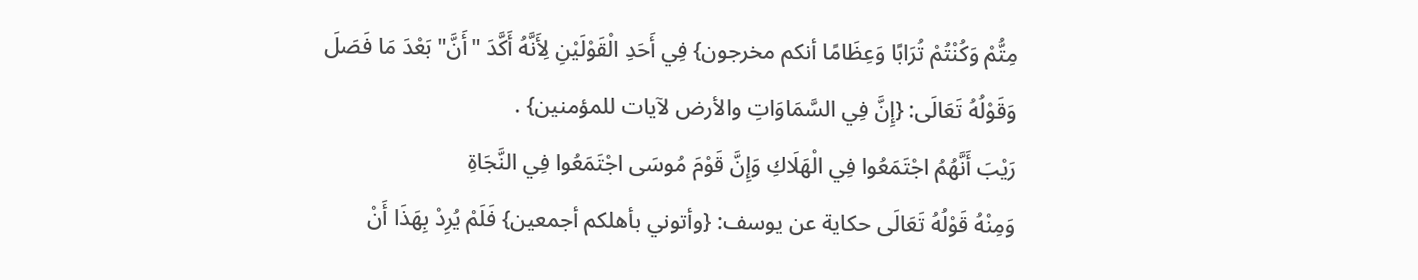مِتُّمْ وَكُنْتُمْ تُرَابًا وَعِظَامًا أنكم مخرجون} فِي أَحَدِ الْقَوْلَيْنِ لِأَنَّهُ أَكَّدَ "أَنَّ" بَعْدَ مَا فَصَلَ
وَقَوْلُهُ تَعَالَى: {إِنَّ فِي السَّمَاوَاتِ والأرض لآيات للمؤمنين} .
رَيْبَ أَنَّهُمُ اجْتَمَعُوا فِي الْهَلَاكِ وَإِنَّ قَوْمَ مُوسَى اجْتَمَعُوا فِي النَّجَاةِ
وَمِنْهُ قَوْلُهُ تَعَالَى حكاية عن يوسف: {وأتوني بأهلكم أجمعين} فَلَمْ يُرِدْ بِهَذَا أَنْ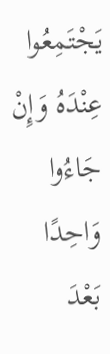يَجْتَمِعُوا عِنْدَهُ وَإِنْ جَاءُوا وَاحِدًا بَعْدَ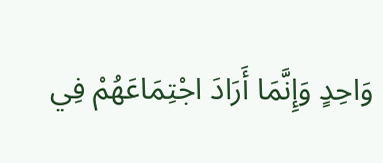وَاحِدٍ وَإِنَّمَا أَرَادَ اجْتِمَاعَهُمْ فِي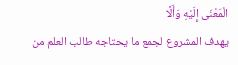الْمَعْنَى إِلَيْهِ وَأَلَّا
يهدف المشروع لجمع ما يحتاجه طالب العلم من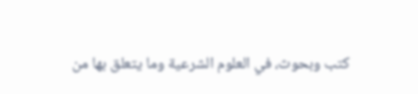كتب وبحوث، في العلوم الشرعية وما يتعلق بها من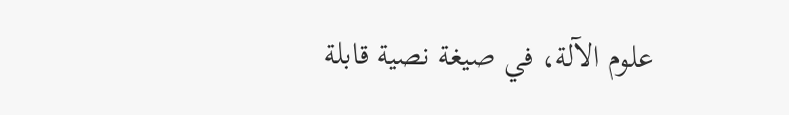علوم الآلة، في صيغة نصية قابلة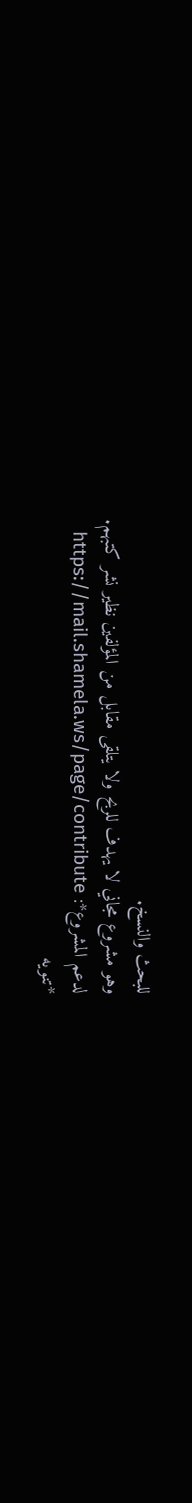للبحث والنسخ.
وهو مشروع مجاني لا يهدف للربح ولا يتلقى مقابل من المؤلفين نظير نشر كتبهم.
لدعم المشروع*: https://mail.shamela.ws/page/contribute
*تنويه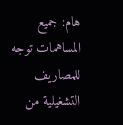هام: جميع المساهمات توجه للمصاريف التشغيلية من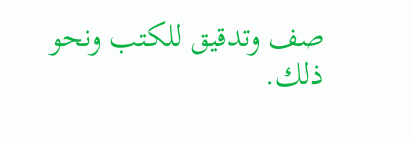صف وتدقيق للكتب ونحو ذلك.